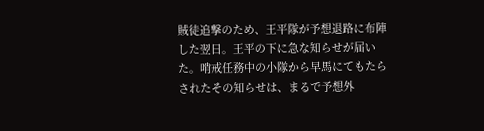賊徒追撃のため、王平隊が予想退路に布陣した翌日。王平の下に急な知らせが届いた。哨戒任務中の小隊から早馬にてもたらされたその知らせは、まるで予想外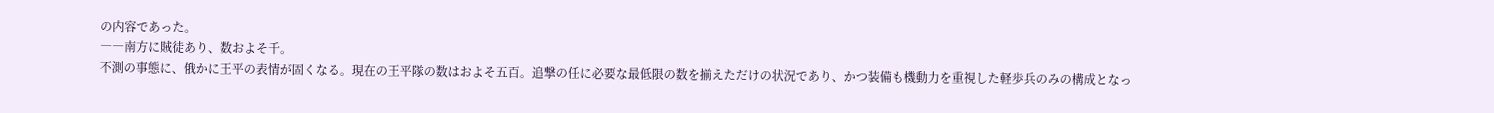の内容であった。
――南方に賊徒あり、数およそ千。
不測の事態に、俄かに王平の表情が固くなる。現在の王平隊の数はおよそ五百。追撃の任に必要な最低限の数を揃えただけの状況であり、かつ装備も機動力を重視した軽歩兵のみの構成となっ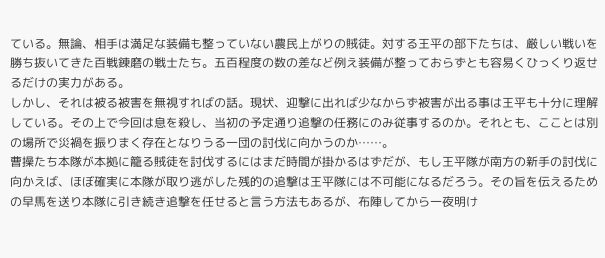ている。無論、相手は満足な装備も整っていない農民上がりの賊徒。対する王平の部下たちは、厳しい戦いを勝ち抜いてきた百戦錬磨の戦士たち。五百程度の数の差など例え装備が整っておらずとも容易くひっくり返せるだけの実力がある。
しかし、それは被る被害を無視すればの話。現状、迎撃に出れば少なからず被害が出る事は王平も十分に理解している。その上で今回は息を殺し、当初の予定通り追撃の任務にのみ従事するのか。それとも、こことは別の場所で災禍を振りまく存在となりうる一団の討伐に向かうのか……。
曹操たち本隊が本拠に籠る賊徒を討伐するにはまだ時間が掛かるはずだが、もし王平隊が南方の新手の討伐に向かえば、ほぼ確実に本隊が取り逃がした残的の追撃は王平隊には不可能になるだろう。その旨を伝えるための早馬を送り本隊に引き続き追撃を任せると言う方法もあるが、布陣してから一夜明け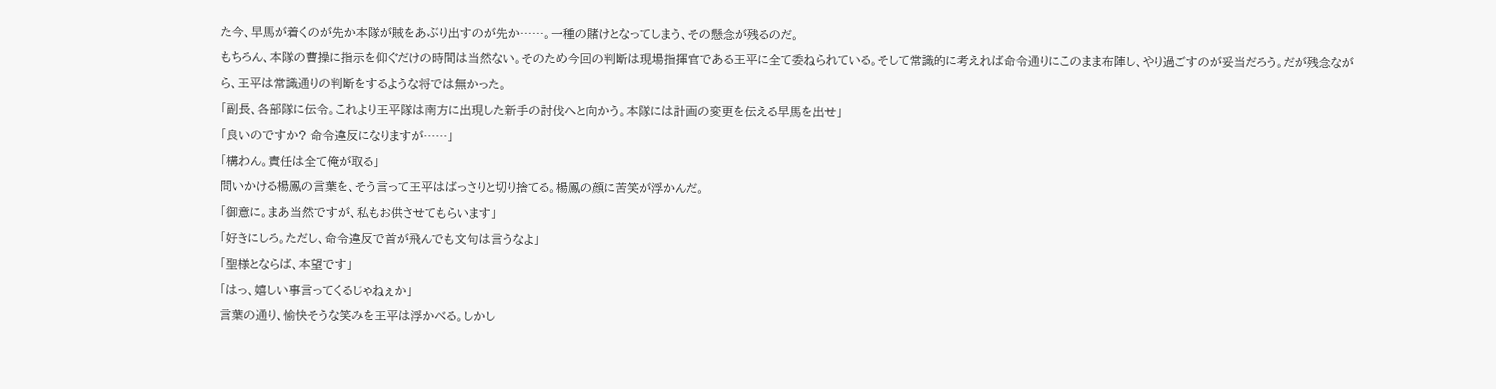た今、早馬が着くのが先か本隊が賊をあぶり出すのが先か……。一種の賭けとなってしまう、その懸念が残るのだ。
もちろん、本隊の曹操に指示を仰ぐだけの時間は当然ない。そのため今回の判断は現場指揮官である王平に全て委ねられている。そして常識的に考えれば命令通りにこのまま布陣し、やり過ごすのが妥当だろう。だが残念ながら、王平は常識通りの判断をするような将では無かった。
「副長、各部隊に伝令。これより王平隊は南方に出現した新手の討伐へと向かう。本隊には計画の変更を伝える早馬を出せ」
「良いのですか? 命令違反になりますが……」
「構わん。責任は全て俺が取る」
問いかける楊鳳の言葉を、そう言って王平はばっさりと切り捨てる。楊鳳の顔に苦笑が浮かんだ。
「御意に。まあ当然ですが、私もお供させてもらいます」
「好きにしろ。ただし、命令違反で首が飛んでも文句は言うなよ」
「聖様とならば、本望です」
「はっ、嬉しい事言ってくるじゃねぇか」
言葉の通り、愉快そうな笑みを王平は浮かべる。しかし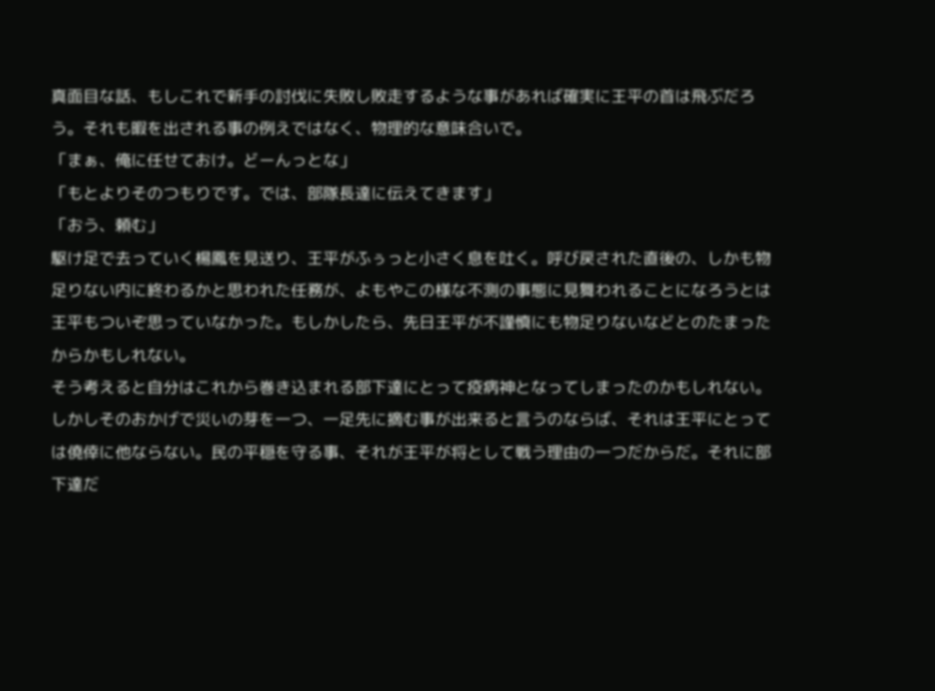真面目な話、もしこれで新手の討伐に失敗し敗走するような事があれば確実に王平の首は飛ぶだろう。それも暇を出される事の例えではなく、物理的な意味合いで。
「まぁ、俺に任せておけ。どーんっとな」
「もとよりそのつもりです。では、部隊長達に伝えてきます」
「おう、頼む」
駆け足で去っていく楊鳳を見送り、王平がふぅっと小さく息を吐く。呼び戻された直後の、しかも物足りない内に終わるかと思われた任務が、よもやこの様な不測の事態に見舞われることになろうとは王平もついぞ思っていなかった。もしかしたら、先日王平が不謹慎にも物足りないなどとのたまったからかもしれない。
そう考えると自分はこれから巻き込まれる部下達にとって疫病神となってしまったのかもしれない。しかしそのおかげで災いの芽を一つ、一足先に摘む事が出来ると言うのならば、それは王平にとっては僥倖に他ならない。民の平穏を守る事、それが王平が将として戦う理由の一つだからだ。それに部下達だ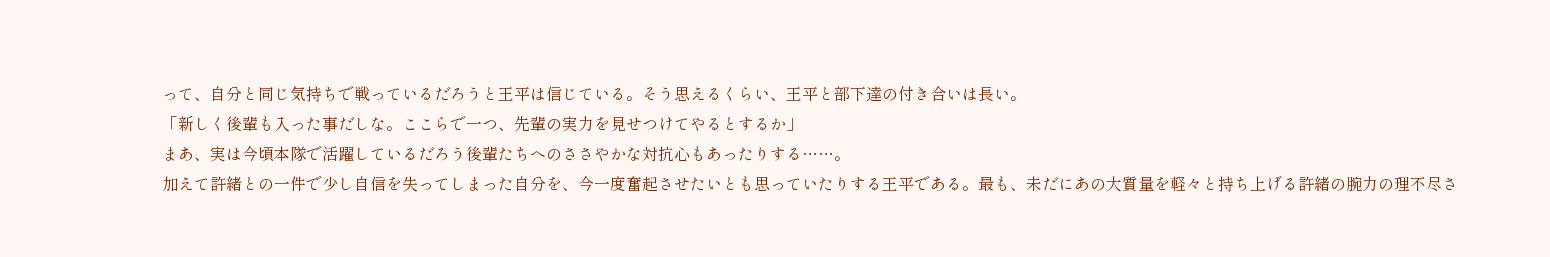って、自分と同じ気持ちで戦っているだろうと王平は信じている。そう思えるくらい、王平と部下達の付き合いは長い。
「新しく後輩も入った事だしな。ここらで一つ、先輩の実力を見せつけてやるとするか」
まあ、実は今頃本隊で活躍しているだろう後輩たちへのささやかな対抗心もあったりする……。
加えて許緒との一件で少し自信を失ってしまった自分を、今一度奮起させたいとも思っていたりする王平である。最も、未だにあの大質量を軽々と持ち上げる許緒の腕力の理不尽さ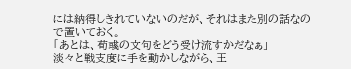には納得しきれていないのだが、それはまた別の話なので置いておく。
「あとは、荀彧の文句をどう受け流すかだなぁ」
淡々と戦支度に手を動かしながら、王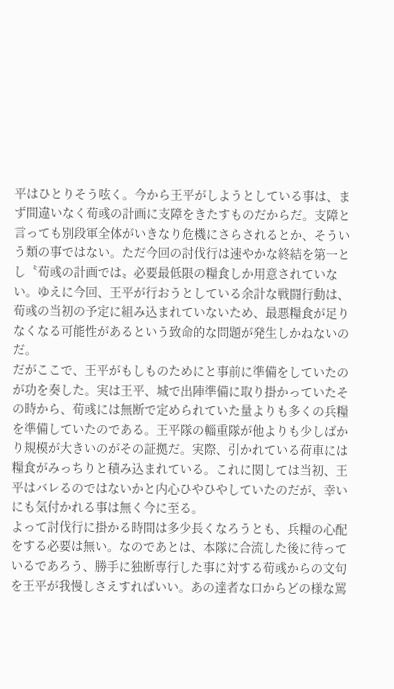平はひとりそう呟く。今から王平がしようとしている事は、まず間違いなく荀彧の計画に支障をきたすものだからだ。支障と言っても別段軍全体がいきなり危機にさらされるとか、そういう類の事ではない。ただ今回の討伐行は速やかな終結を第一とし〝荀彧の計画では〟必要最低限の糧食しか用意されていない。ゆえに今回、王平が行おうとしている余計な戦闘行動は、荀彧の当初の予定に組み込まれていないため、最悪糧食が足りなくなる可能性があるという致命的な問題が発生しかねないのだ。
だがここで、王平がもしものためにと事前に準備をしていたのが功を奏した。実は王平、城で出陣準備に取り掛かっていたその時から、荀彧には無断で定められていた量よりも多くの兵糧を準備していたのである。王平隊の輜重隊が他よりも少しばかり規模が大きいのがその証拠だ。実際、引かれている荷車には糧食がみっちりと積み込まれている。これに関しては当初、王平はバレるのではないかと内心ひやひやしていたのだが、幸いにも気付かれる事は無く今に至る。
よって討伐行に掛かる時間は多少長くなろうとも、兵糧の心配をする必要は無い。なのであとは、本隊に合流した後に待っているであろう、勝手に独断専行した事に対する荀彧からの文句を王平が我慢しさえすればいい。あの達者な口からどの様な罵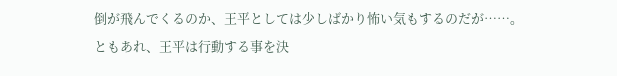倒が飛んでくるのか、王平としては少しばかり怖い気もするのだが……。
ともあれ、王平は行動する事を決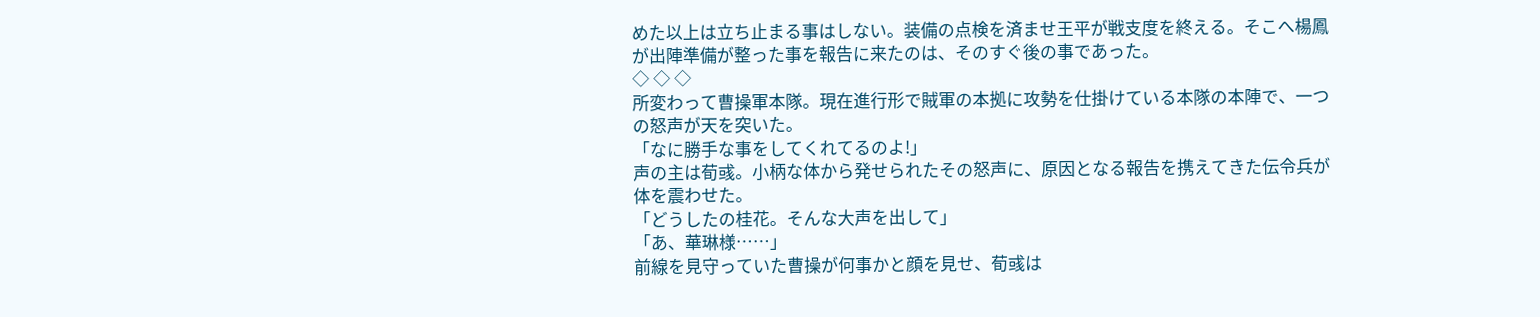めた以上は立ち止まる事はしない。装備の点検を済ませ王平が戦支度を終える。そこへ楊鳳が出陣準備が整った事を報告に来たのは、そのすぐ後の事であった。
◇ ◇ ◇
所変わって曹操軍本隊。現在進行形で賊軍の本拠に攻勢を仕掛けている本隊の本陣で、一つの怒声が天を突いた。
「なに勝手な事をしてくれてるのよ!」
声の主は荀彧。小柄な体から発せられたその怒声に、原因となる報告を携えてきた伝令兵が体を震わせた。
「どうしたの桂花。そんな大声を出して」
「あ、華琳様……」
前線を見守っていた曹操が何事かと顔を見せ、荀彧は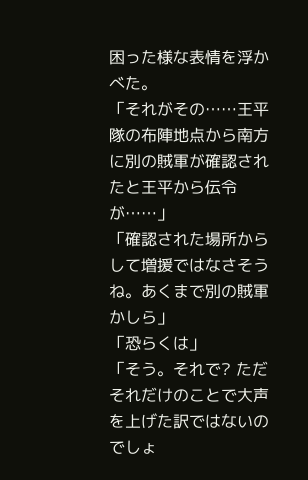困った様な表情を浮かべた。
「それがその……王平隊の布陣地点から南方に別の賊軍が確認されたと王平から伝令が……」
「確認された場所からして増援ではなさそうね。あくまで別の賊軍かしら」
「恐らくは」
「そう。それで? ただそれだけのことで大声を上げた訳ではないのでしょ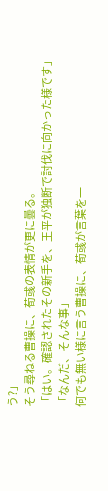う?」
そう尋ねる曹操に、荀彧の表情が更に曇る。
「はい。確認されたその新手を、王平が独断で討伐に向かった様です」
「なんだ、そんな事」
何でも無い様に言う曹操に、荀彧が言葉を一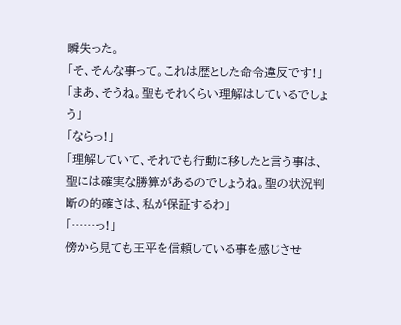瞬失った。
「そ、そんな事って。これは歴とした命令違反です!」
「まあ、そうね。聖もそれくらい理解はしているでしょう」
「ならっ!」
「理解していて、それでも行動に移したと言う事は、聖には確実な勝算があるのでしょうね。聖の状況判断の的確さは、私が保証するわ」
「……っ!」
傍から見ても王平を信頼している事を感じさせ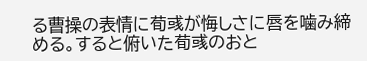る曹操の表情に荀彧が悔しさに唇を噛み締める。すると俯いた荀彧のおと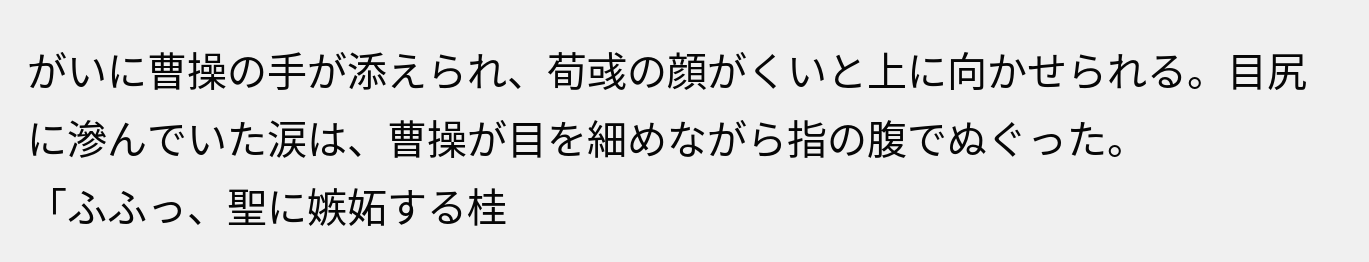がいに曹操の手が添えられ、荀彧の顔がくいと上に向かせられる。目尻に滲んでいた涙は、曹操が目を細めながら指の腹でぬぐった。
「ふふっ、聖に嫉妬する桂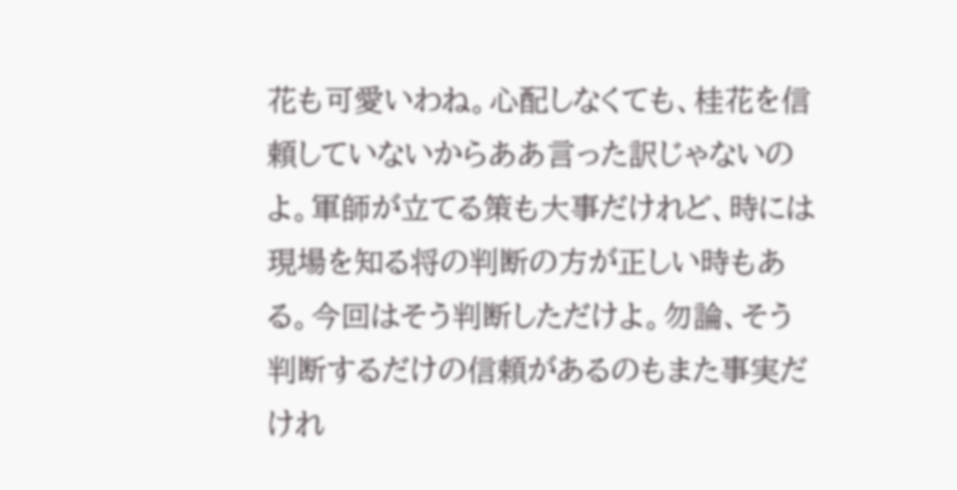花も可愛いわね。心配しなくても、桂花を信頼していないからああ言った訳じゃないのよ。軍師が立てる策も大事だけれど、時には現場を知る将の判断の方が正しい時もある。今回はそう判断しただけよ。勿論、そう判断するだけの信頼があるのもまた事実だけれ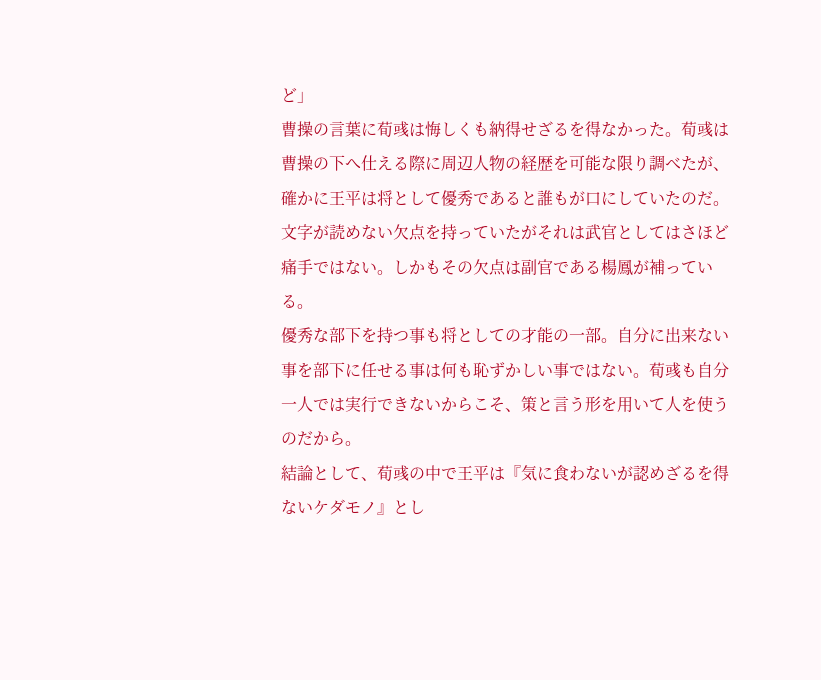ど」
曹操の言葉に荀彧は悔しくも納得せざるを得なかった。荀彧は曹操の下へ仕える際に周辺人物の経歴を可能な限り調べたが、確かに王平は将として優秀であると誰もが口にしていたのだ。文字が読めない欠点を持っていたがそれは武官としてはさほど痛手ではない。しかもその欠点は副官である楊鳳が補っている。
優秀な部下を持つ事も将としての才能の一部。自分に出来ない事を部下に任せる事は何も恥ずかしい事ではない。荀彧も自分一人では実行できないからこそ、策と言う形を用いて人を使うのだから。
結論として、荀彧の中で王平は『気に食わないが認めざるを得ないケダモノ』とし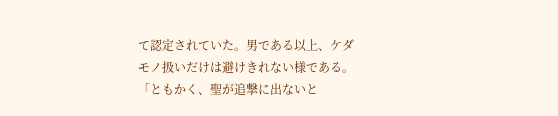て認定されていた。男である以上、ケダモノ扱いだけは避けきれない様である。
「ともかく、聖が追撃に出ないと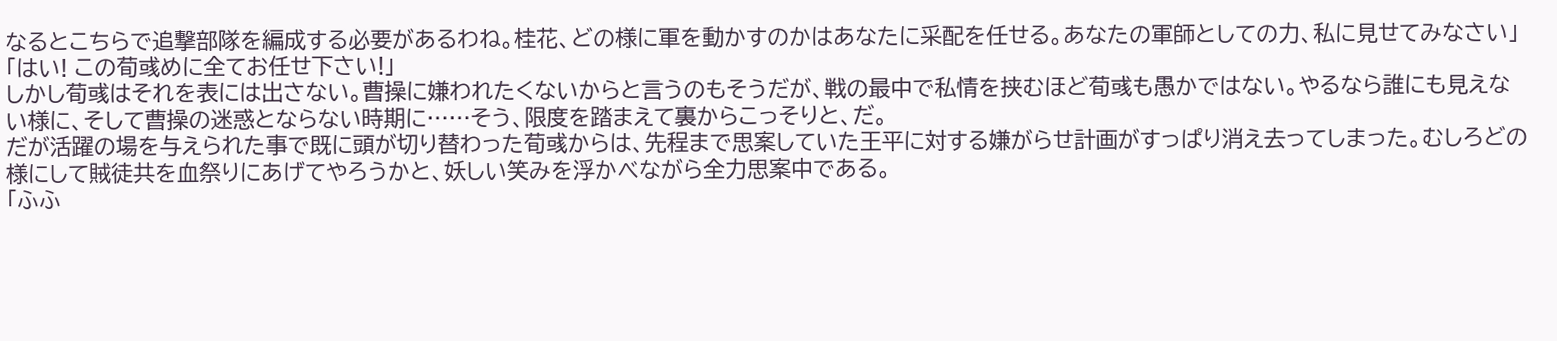なるとこちらで追撃部隊を編成する必要があるわね。桂花、どの様に軍を動かすのかはあなたに采配を任せる。あなたの軍師としての力、私に見せてみなさい」
「はい! この荀彧めに全てお任せ下さい!」
しかし荀彧はそれを表には出さない。曹操に嫌われたくないからと言うのもそうだが、戦の最中で私情を挟むほど荀彧も愚かではない。やるなら誰にも見えない様に、そして曹操の迷惑とならない時期に……そう、限度を踏まえて裏からこっそりと、だ。
だが活躍の場を与えられた事で既に頭が切り替わった荀彧からは、先程まで思案していた王平に対する嫌がらせ計画がすっぱり消え去ってしまった。むしろどの様にして賊徒共を血祭りにあげてやろうかと、妖しい笑みを浮かべながら全力思案中である。
「ふふ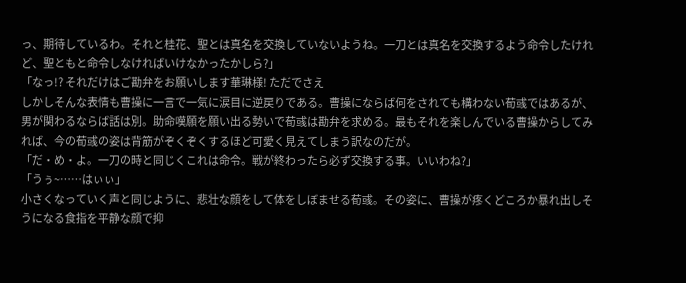っ、期待しているわ。それと桂花、聖とは真名を交換していないようね。一刀とは真名を交換するよう命令したけれど、聖ともと命令しなければいけなかったかしら?」
「なっ!? それだけはご勘弁をお願いします華琳様! ただでさえ
しかしそんな表情も曹操に一言で一気に涙目に逆戻りである。曹操にならば何をされても構わない荀彧ではあるが、男が関わるならば話は別。助命嘆願を願い出る勢いで荀彧は勘弁を求める。最もそれを楽しんでいる曹操からしてみれば、今の荀彧の姿は背筋がぞくぞくするほど可愛く見えてしまう訳なのだが。
「だ・め・よ。一刀の時と同じくこれは命令。戦が終わったら必ず交換する事。いいわね?」
「うぅ~……はぃぃ」
小さくなっていく声と同じように、悲壮な顔をして体をしぼませる荀彧。その姿に、曹操が疼くどころか暴れ出しそうになる食指を平静な顔で抑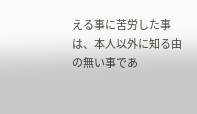える事に苦労した事は、本人以外に知る由の無い事であ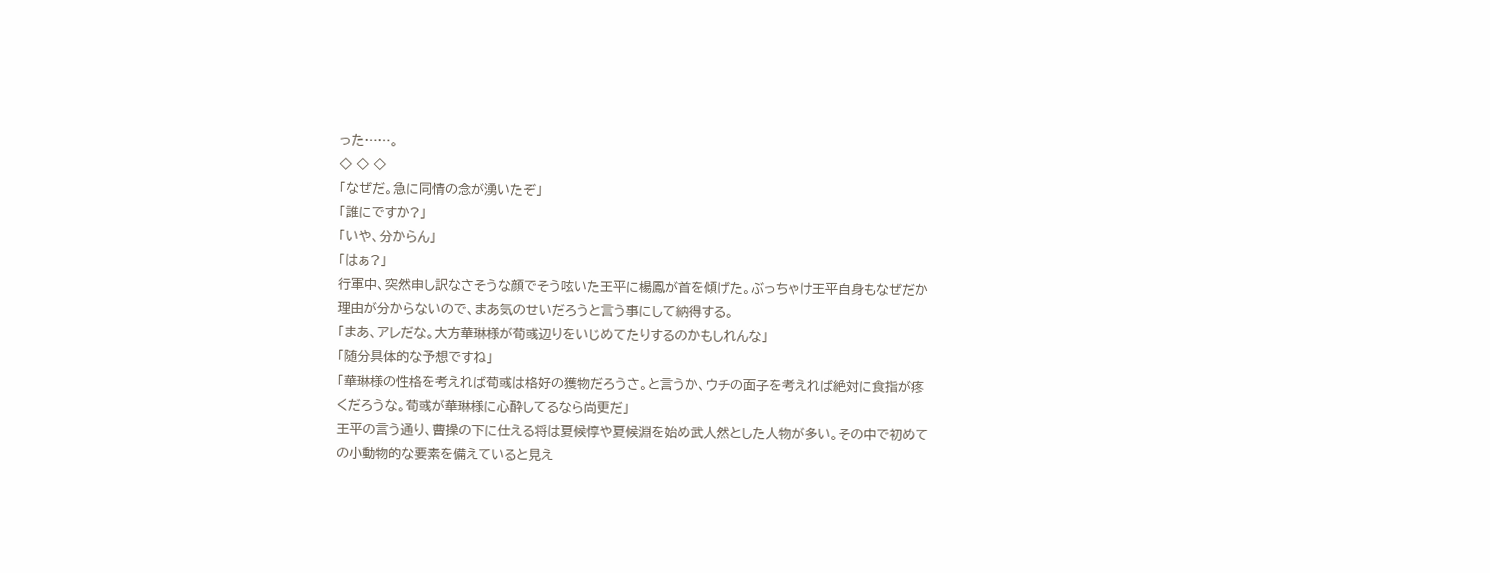った……。
◇ ◇ ◇
「なぜだ。急に同情の念が湧いたぞ」
「誰にですか?」
「いや、分からん」
「はぁ?」
行軍中、突然申し訳なさそうな顔でそう呟いた王平に楊鳳が首を傾げた。ぶっちゃけ王平自身もなぜだか理由が分からないので、まあ気のせいだろうと言う事にして納得する。
「まあ、アレだな。大方華琳様が荀彧辺りをいじめてたりするのかもしれんな」
「随分具体的な予想ですね」
「華琳様の性格を考えれば荀彧は格好の獲物だろうさ。と言うか、ウチの面子を考えれば絶対に食指が疼くだろうな。荀彧が華琳様に心酔してるなら尚更だ」
王平の言う通り、曹操の下に仕える将は夏候惇や夏候淵を始め武人然とした人物が多い。その中で初めての小動物的な要素を備えていると見え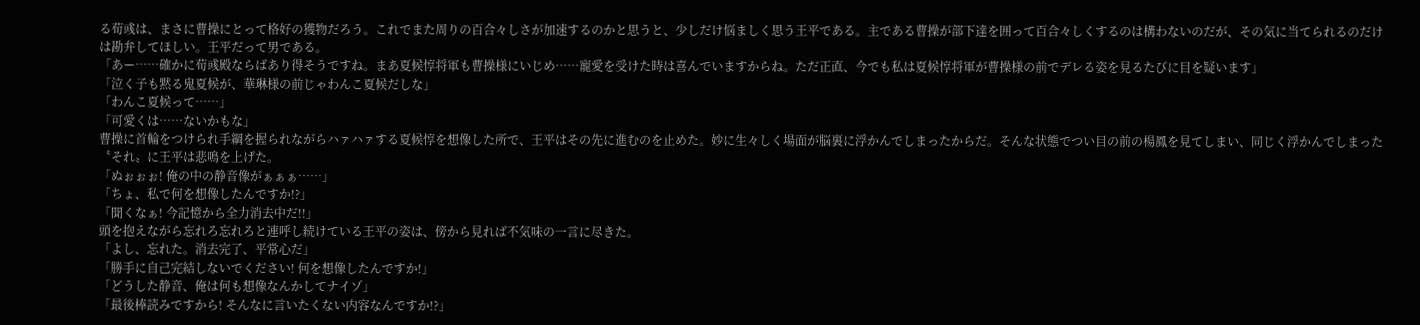る荀彧は、まさに曹操にとって格好の獲物だろう。これでまた周りの百合々しさが加速するのかと思うと、少しだけ悩ましく思う王平である。主である曹操が部下達を囲って百合々しくするのは構わないのだが、その気に当てられるのだけは勘弁してほしい。王平だって男である。
「あー……確かに荀彧殿ならばあり得そうですね。まあ夏候惇将軍も曹操様にいじめ……寵愛を受けた時は喜んでいますからね。ただ正直、今でも私は夏候惇将軍が曹操様の前でデレる姿を見るたびに目を疑います」
「泣く子も黙る鬼夏候が、華琳様の前じゃわんこ夏候だしな」
「わんこ夏候って……」
「可愛くは……ないかもな」
曹操に首輪をつけられ手綱を握られながらハァハァする夏候惇を想像した所で、王平はその先に進むのを止めた。妙に生々しく場面が脳裏に浮かんでしまったからだ。そんな状態でつい目の前の楊鳳を見てしまい、同じく浮かんでしまった〝それ〟に王平は悲鳴を上げた。
「ぬぉぉぉ! 俺の中の静音像がぁぁぁ……」
「ちょ、私で何を想像したんですか!?」
「聞くなぁ! 今記憶から全力消去中だ!!」
頭を抱えながら忘れろ忘れろと連呼し続けている王平の姿は、傍から見れば不気味の一言に尽きた。
「よし、忘れた。消去完了、平常心だ」
「勝手に自己完結しないでください! 何を想像したんですか!」
「どうした静音、俺は何も想像なんかしてナイゾ」
「最後棒読みですから! そんなに言いたくない内容なんですか!?」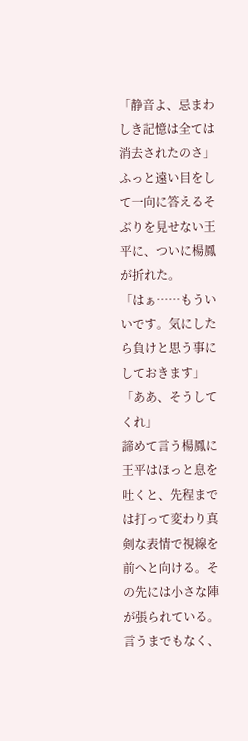「静音よ、忌まわしき記憶は全ては消去されたのさ」
ふっと遠い目をして一向に答えるそぶりを見せない王平に、ついに楊鳳が折れた。
「はぁ……もういいです。気にしたら負けと思う事にしておきます」
「ああ、そうしてくれ」
諦めて言う楊鳳に王平はほっと息を吐くと、先程までは打って変わり真剣な表情で視線を前へと向ける。その先には小さな陣が張られている。言うまでもなく、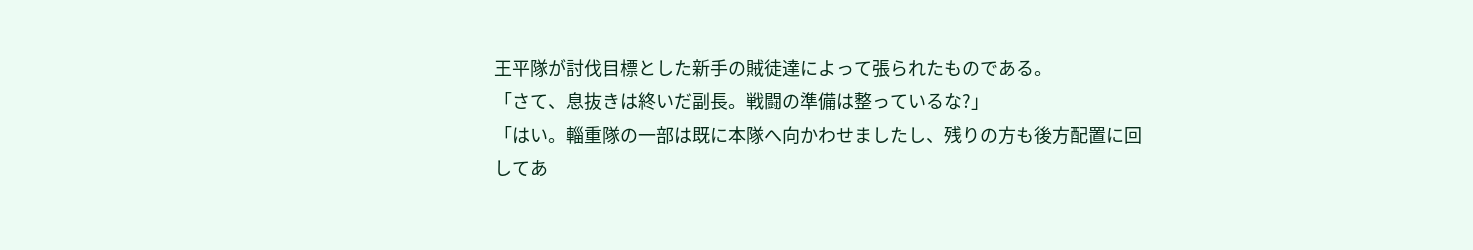王平隊が討伐目標とした新手の賊徒達によって張られたものである。
「さて、息抜きは終いだ副長。戦闘の準備は整っているな?」
「はい。輜重隊の一部は既に本隊へ向かわせましたし、残りの方も後方配置に回してあ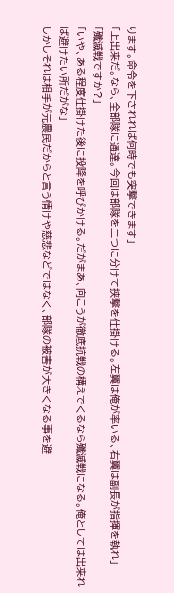ります。命令を下されれば何時でも突撃できます」
「上出来だ。なら、全部隊に通達。今回は部隊を二つに分けて挟撃を仕掛ける。左翼は俺が率いる、右翼は副長が指揮を執れ」
「殲滅戦ですか?」
「いや、ある程度仕掛けた後に投降を呼びかける。だがまあ、向こうが徹底抗戦の構えでくるなら殲滅戦になる。俺としては出来れば避けたい所だがな」
しかしそれは相手が元農民だからと言う情けや慈悲などではなく、部隊の被害が大きくなる事を避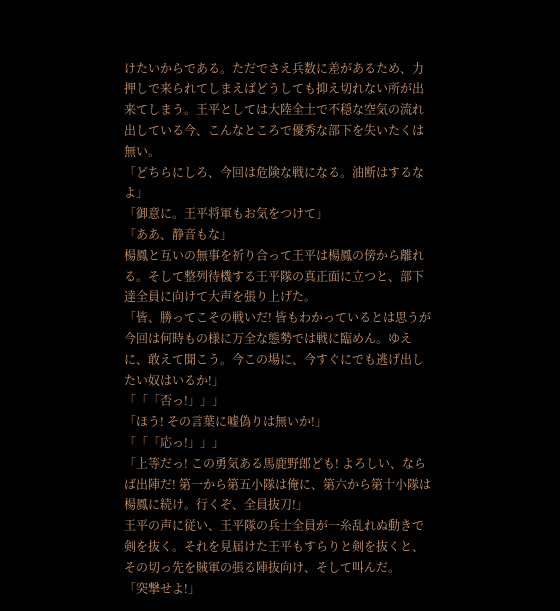けたいからである。ただでさえ兵数に差があるため、力押しで来られてしまえばどうしても抑え切れない所が出来てしまう。王平としては大陸全土で不穏な空気の流れ出している今、こんなところで優秀な部下を失いたくは無い。
「どちらにしろ、今回は危険な戦になる。油断はするなよ」
「御意に。王平将軍もお気をつけて」
「ああ、静音もな」
楊鳳と互いの無事を祈り合って王平は楊鳳の傍から離れる。そして整列待機する王平隊の真正面に立つと、部下達全員に向けて大声を張り上げた。
「皆、勝ってこその戦いだ! 皆もわかっているとは思うが今回は何時もの様に万全な態勢では戦に臨めん。ゆえに、敢えて聞こう。今この場に、今すぐにでも逃げ出したい奴はいるか!」
「「「否っ!」」」
「ほう! その言葉に嘘偽りは無いか!」
「「「応っ!」」」
「上等だっ! この勇気ある馬鹿野郎ども! よろしい、ならば出陣だ! 第一から第五小隊は俺に、第六から第十小隊は楊鳳に続け。行くぞ、全員抜刀!」
王平の声に従い、王平隊の兵士全員が一糸乱れぬ動きで剣を抜く。それを見届けた王平もすらりと剣を抜くと、その切っ先を賊軍の張る陣抜向け、そして叫んだ。
「突撃せよ!」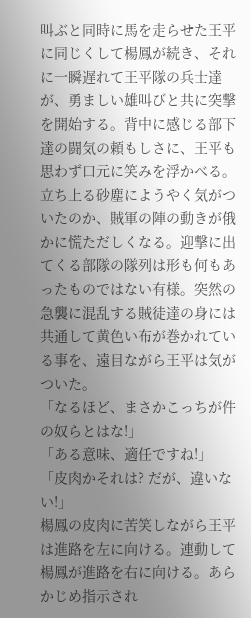叫ぶと同時に馬を走らせた王平に同じくして楊鳳が続き、それに一瞬遅れて王平隊の兵士達が、勇ましい雄叫びと共に突撃を開始する。背中に感じる部下達の闘気の頼もしさに、王平も思わず口元に笑みを浮かべる。
立ち上る砂塵にようやく気がついたのか、賊軍の陣の動きが俄かに慌ただしくなる。迎撃に出てくる部隊の隊列は形も何もあったものではない有様。突然の急襲に混乱する賊徒達の身には共通して黄色い布が巻かれている事を、遠目ながら王平は気がついた。
「なるほど、まさかこっちが件の奴らとはな!」
「ある意味、適任ですね!」
「皮肉かそれは? だが、違いない!」
楊鳳の皮肉に苦笑しながら王平は進路を左に向ける。連動して楊鳳が進路を右に向ける。あらかじめ指示され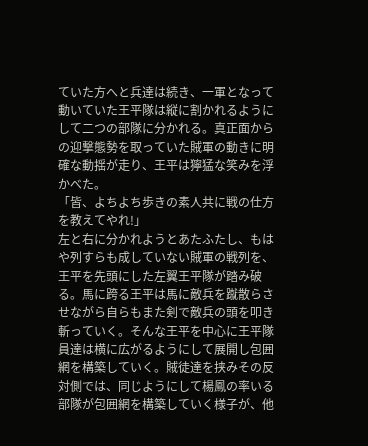ていた方へと兵達は続き、一軍となって動いていた王平隊は縦に割かれるようにして二つの部隊に分かれる。真正面からの迎撃態勢を取っていた賊軍の動きに明確な動揺が走り、王平は獰猛な笑みを浮かべた。
「皆、よちよち歩きの素人共に戦の仕方を教えてやれ!」
左と右に分かれようとあたふたし、もはや列すらも成していない賊軍の戦列を、王平を先頭にした左翼王平隊が踏み破る。馬に跨る王平は馬に敵兵を蹴散らさせながら自らもまた剣で敵兵の頭を叩き斬っていく。そんな王平を中心に王平隊員達は横に広がるようにして展開し包囲網を構築していく。賊徒達を挟みその反対側では、同じようにして楊鳳の率いる部隊が包囲網を構築していく様子が、他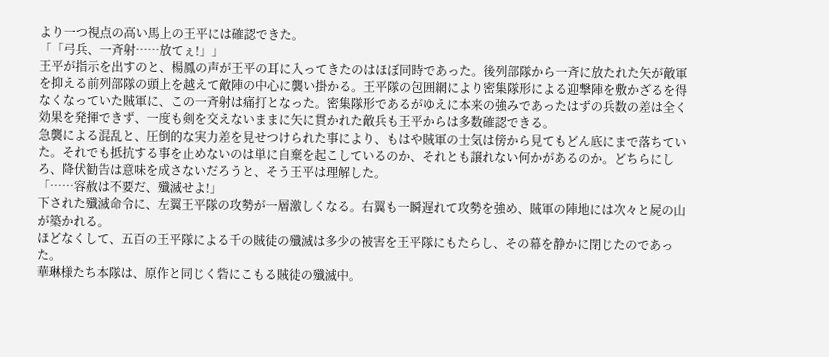より一つ視点の高い馬上の王平には確認できた。
「「弓兵、一斉射……放てぇ!」」
王平が指示を出すのと、楊鳳の声が王平の耳に入ってきたのはほぼ同時であった。後列部隊から一斉に放たれた矢が敵軍を抑える前列部隊の頭上を越えて敵陣の中心に襲い掛かる。王平隊の包囲網により密集隊形による迎撃陣を敷かざるを得なくなっていた賊軍に、この一斉射は痛打となった。密集隊形であるがゆえに本来の強みであったはずの兵数の差は全く効果を発揮できず、一度も剣を交えないままに矢に貫かれた敵兵も王平からは多数確認できる。
急襲による混乱と、圧倒的な実力差を見せつけられた事により、もはや賊軍の士気は傍から見てもどん底にまで落ちていた。それでも抵抗する事を止めないのは単に自棄を起こしているのか、それとも譲れない何かがあるのか。どちらにしろ、降伏勧告は意味を成さないだろうと、そう王平は理解した。
「……容赦は不要だ、殲滅せよ!」
下された殲滅命令に、左翼王平隊の攻勢が一層激しくなる。右翼も一瞬遅れて攻勢を強め、賊軍の陣地には次々と屍の山が築かれる。
ほどなくして、五百の王平隊による千の賊徒の殲滅は多少の被害を王平隊にもたらし、その幕を静かに閉じたのであった。
華琳様たち本隊は、原作と同じく砦にこもる賊徒の殲滅中。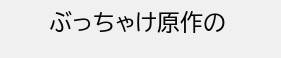ぶっちゃけ原作の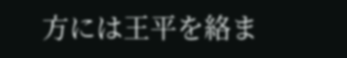方には王平を絡ま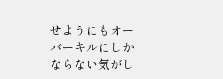せようにもオーバーキルにしかならない気がし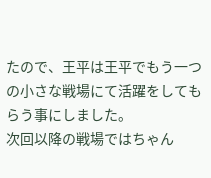たので、王平は王平でもう一つの小さな戦場にて活躍をしてもらう事にしました。
次回以降の戦場ではちゃん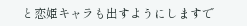と恋姫キャラも出すようにしますで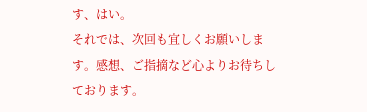す、はい。
それでは、次回も宜しくお願いします。感想、ご指摘など心よりお待ちしております。